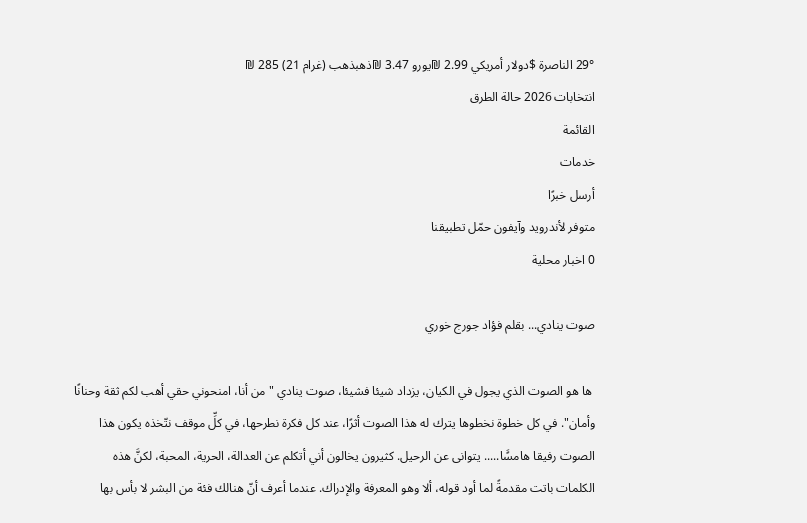29° الناصرة $دولار أمريكي 2.99 ₪يورو 3.47 ₪ذهبذهب (غرام 21) 285 ₪
انتخابات 2026 حالة الطرق
القائمة
خدمات
أرسل خبرًا
متوفر لأندرويد وآيفون حمّل تطبيقنا
0 اخبار محلية

صوت ينادي... بقلم فؤاد جورج خوري

 ها هو الصوت الذي يجول في الكيان، يزداد شيئا فشيئا، صوت ينادي " من أنا، امنحوني حقي أهب لكم ثقة وحنانًا وأمان". في كل خطوة نخطوها يترك له هذا الصوت أثرًا، عند كل فكرة نطرحها، في كلِّ موقف نتّخذه يكون هذا الصوت رفيقا هامسًَا..... يتوانى عن الرحيل. كثيرون يخالون أني أتكلم عن العدالة، الحرية، المحبة، لكنَّ هذه الكلمات باتت مقدمةً لما أود قوله، ألا وهو المعرفة والإدراك. عندما أعرف أنّ هنالك فئة من البشر لا بأس بها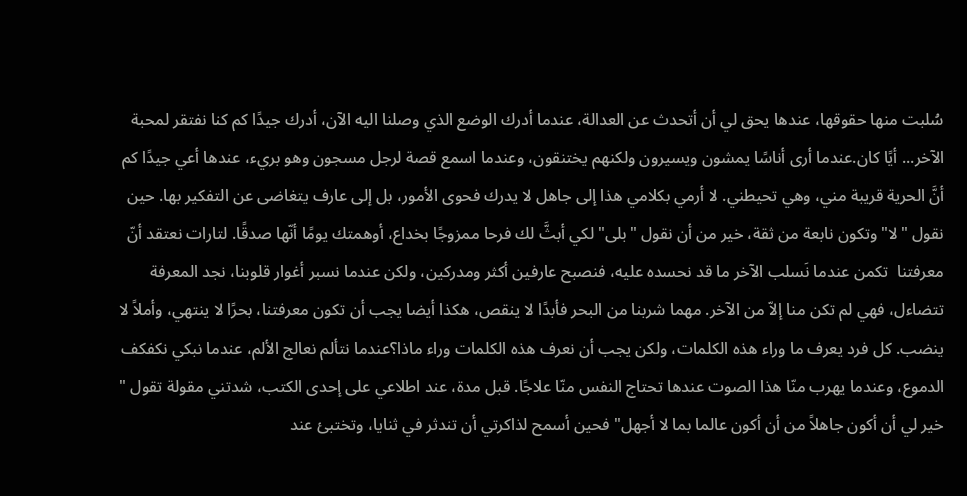سُلبت منها حقوقها، عندها يحق لي أن أتحدث عن العدالة، عندما أدرك الوضع الذي وصلنا اليه الآن، أدرك جيدًا كم كنا نفتقر لمحبة الآخر... أيًا كان.عندما أرى أناسًا يمشون ويسيرون ولكنهم يختنقون، وعندما اسمع قصة لرجل مسجون وهو بريء، عندها أعي جيدًا كم أنَّ الحرية قريبة مني، وهي تحيطني. لا أرمي بكلامي هذا إلى جاهل لا يدرك فحوى الأمور، بل إلى عارف يتغاضى عن التفكير بها. حين نقول "لا" وتكون نابعة من ثقة، خير من أن نقول "بلى" لكي أبثَّ لك فرحا ممزوجًا بخداع، أوهمتك يومًا أنّها صدقًا. لتارات نعتقد أنّ معرفتنا  تكمن عندما نَسلب الآخر ما قد نحسده عليه، فنصبح عارفين أكثر ومدركين، ولكن عندما نسبر أغوار قلوبنا، نجد المعرفة تتضاءل، فهي لم تكن منا إلاّ من الآخر. مهما شربنا من البحر فأبدًا لا ينقص، هكذا أيضا يجب أن تكون معرفتنا، بحرًا لا ينتهي، وأملاً لا ينضب. كل فرد يعرف ما وراء هذه الكلمات، ولكن يجب أن نعرف هذه الكلمات وراء ماذا؟عندما نتألم نعالج الألم، عندما نبكي نكفكف الدموع، وعندما يهرب منّا هذا الصوت عندها تحتاج النفس منّا علاجًا. قبل مدة، عند اطلاعي على إحدى الكتب، شدتني مقولة تقول " خير لي أن أكون جاهلاً من أن أكون عالما بما لا أجهل" فحين أسمح لذاكرتي أن تندثر في ثنايا، وتختبئ عند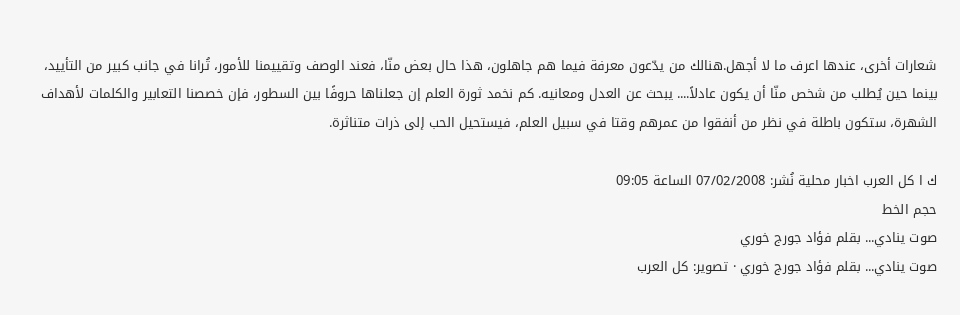شعارات أخرى، عندها اعرف ما لا أجهل.هنالك من يدّعون معرفة فيما هم جاهلون، هذا حال بعض منّا، فعند الوصف وتقييمنا للأمور، تُرانا في جانب كبير من التأييد، بينما حين يُطلب من شخص منّا أن يكون عادلاً.... يبحث عن العدل ومعانيه. كم نخمد ثورة العلم إن جعلناها حروفًا بين السطور، فإن خصصنا التعابير والكلمات لأهداف الشهرة، ستكون باطلة في نظر من أنفقوا من عمرهم وقتا في سبيل العلم، فيستحيل الحب إلى ذرات متناثرة.

ك ا كل العرب اخبار محلية نُشر: 07/02/2008 الساعة 09:05
حجم الخط
صوت ينادي... بقلم فؤاد جورج خوري
صوت ينادي... بقلم فؤاد جورج خوري · تصوير: كل العرب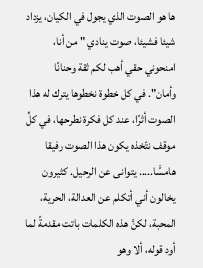ها هو الصوت الذي يجول في الكيان، يزداد شيئا فشيئا، صوت ينادي " من أنا، امنحوني حقي أهب لكم ثقة وحنانًا وأمان". في كل خطوة نخطوها يترك له هذا الصوت أثرًا، عند كل فكرة نطرحها، في كلِّ موقف نتّخذه يكون هذا الصوت رفيقا هامسًَا..... يتوانى عن الرحيل. كثيرون يخالون أني أتكلم عن العدالة، الحرية، المحبة، لكنَّ هذه الكلمات باتت مقدمةً لما أود قوله، ألا وهو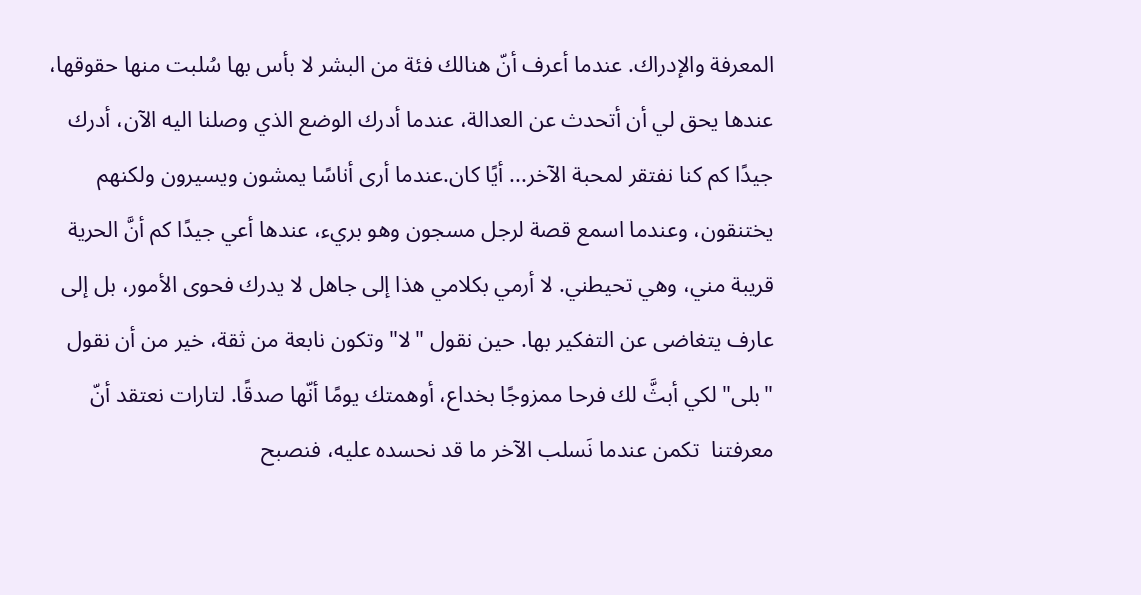المعرفة والإدراك. عندما أعرف أنّ هنالك فئة من البشر لا بأس بها سُلبت منها حقوقها، عندها يحق لي أن أتحدث عن العدالة، عندما أدرك الوضع الذي وصلنا اليه الآن، أدرك جيدًا كم كنا نفتقر لمحبة الآخر... أيًا كان.عندما أرى أناسًا يمشون ويسيرون ولكنهم يختنقون، وعندما اسمع قصة لرجل مسجون وهو بريء، عندها أعي جيدًا كم أنَّ الحرية قريبة مني، وهي تحيطني. لا أرمي بكلامي هذا إلى جاهل لا يدرك فحوى الأمور، بل إلى عارف يتغاضى عن التفكير بها. حين نقول "لا" وتكون نابعة من ثقة، خير من أن نقول "بلى" لكي أبثَّ لك فرحا ممزوجًا بخداع، أوهمتك يومًا أنّها صدقًا. لتارات نعتقد أنّ معرفتنا  تكمن عندما نَسلب الآخر ما قد نحسده عليه، فنصبح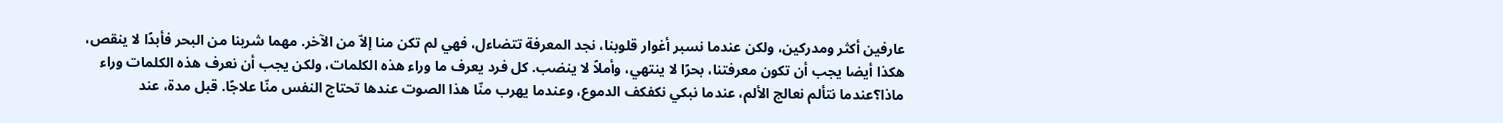عارفين أكثر ومدركين، ولكن عندما نسبر أغوار قلوبنا، نجد المعرفة تتضاءل، فهي لم تكن منا إلاّ من الآخر. مهما شربنا من البحر فأبدًا لا ينقص، هكذا أيضا يجب أن تكون معرفتنا، بحرًا لا ينتهي، وأملاً لا ينضب. كل فرد يعرف ما وراء هذه الكلمات، ولكن يجب أن نعرف هذه الكلمات وراء ماذا؟عندما نتألم نعالج الألم، عندما نبكي نكفكف الدموع، وعندما يهرب منّا هذا الصوت عندها تحتاج النفس منّا علاجًا. قبل مدة، عند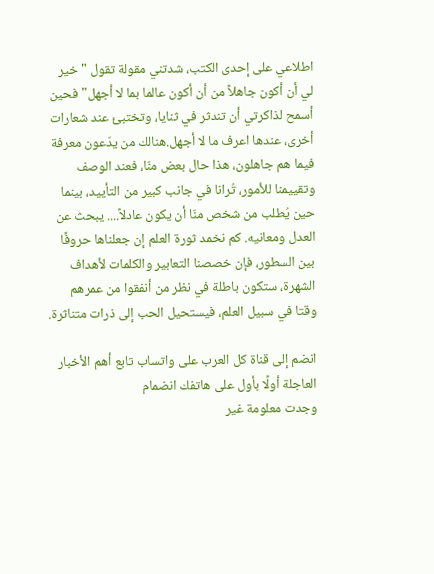اطلاعي على إحدى الكتب، شدتني مقولة تقول " خير لي أن أكون جاهلاً من أن أكون عالما بما لا أجهل" فحين أسمح لذاكرتي أن تندثر في ثنايا، وتختبئ عند شعارات أخرى، عندها اعرف ما لا أجهل.هنالك من يدّعون معرفة فيما هم جاهلون، هذا حال بعض منّا، فعند الوصف وتقييمنا للأمور، تُرانا في جانب كبير من التأييد، بينما حين يُطلب من شخص منّا أن يكون عادلاً.... يبحث عن العدل ومعانيه. كم نخمد ثورة العلم إن جعلناها حروفًا بين السطور، فإن خصصنا التعابير والكلمات لأهداف الشهرة، ستكون باطلة في نظر من أنفقوا من عمرهم وقتا في سبيل العلم، فيستحيل الحب إلى ذرات متناثرة.

انضم إلى قناة كل العرب على واتساب تابع أهم الأخبار العاجلة أولًا بأول على هاتفك انضمام
وجدت معلومة غير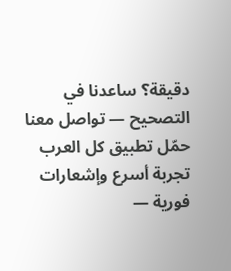دقيقة؟ ساعدنا في التصحيح — تواصل معنا
حمّل تطبيق كل العرب تجربة أسرع وإشعارات فورية —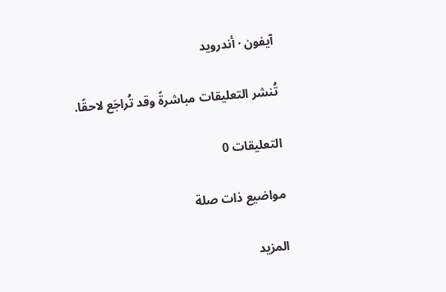آيفون · أندرويد

تُنشر التعليقات مباشرةً وقد تُراجَع لاحقًا.

التعليقات 0

مواضيع ذات صلة

المزيد